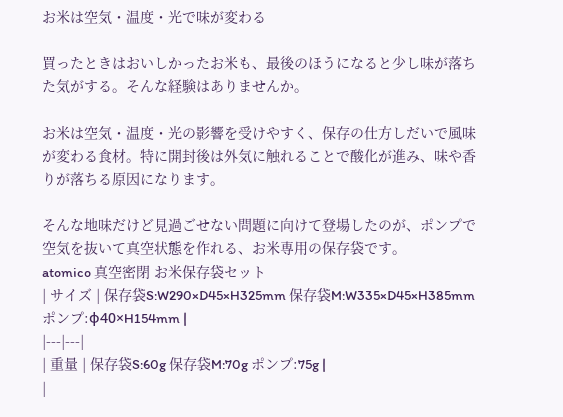お米は空気・温度・光で味が変わる

買ったときはおいしかったお米も、最後のほうになると少し味が落ちた気がする。そんな経験はありませんか。

お米は空気・温度・光の影響を受けやすく、保存の仕方しだいで風味が変わる食材。特に開封後は外気に触れることで酸化が進み、味や香りが落ちる原因になります。

そんな地味だけど見過ごせない問題に向けて登場したのが、ポンプで空気を抜いて真空状態を作れる、お米専用の保存袋です。
atomico 真空密閉 お米保存袋セット
| サイズ | 保存袋S:W290×D45×H325mm 保存袋M:W335×D45×H385mm ポンプ:φ40×H154mm |
|---|---|
| 重量 | 保存袋S:60g 保存袋M:70g ポンプ:75g |
|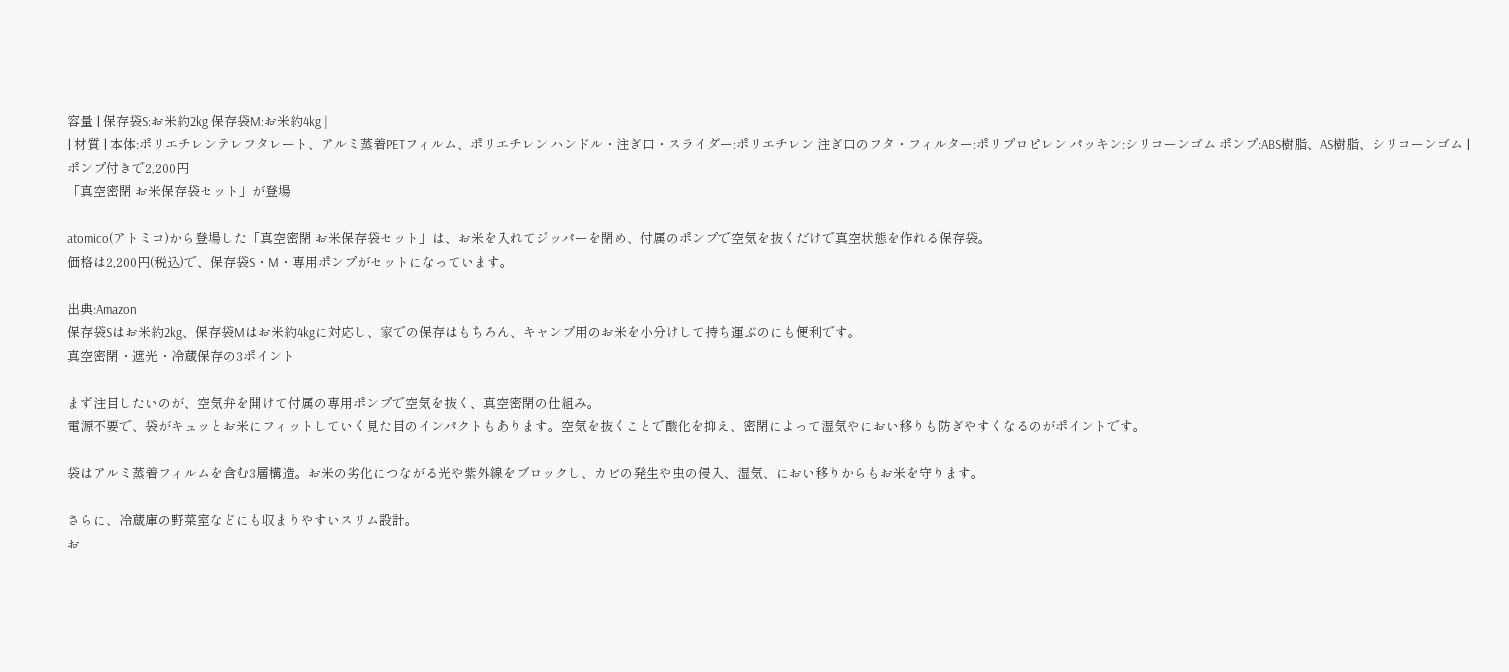容量 | 保存袋S:お米約2kg 保存袋M:お米約4kg |
| 材質 | 本体:ポリエチレンテレフタレート、アルミ蒸着PETフィルム、ポリエチレン ハンドル・注ぎ口・スライダー:ポリエチレン 注ぎ口のフタ・フィルター:ポリプロピレン パッキン:シリコーンゴム ポンプ:ABS樹脂、AS樹脂、シリコーンゴム |
ポンプ付きで2,200円
「真空密閉 お米保存袋セット」が登場

atomico(アトミコ)から登場した「真空密閉 お米保存袋セット」は、お米を入れてジッパーを閉め、付属のポンプで空気を抜くだけで真空状態を作れる保存袋。
価格は2,200円(税込)で、保存袋S・M・専用ポンプがセットになっています。

出典:Amazon
保存袋Sはお米約2kg、保存袋Mはお米約4kgに対応し、家での保存はもちろん、キャンプ用のお米を小分けして持ち運ぶのにも便利です。
真空密閉・遮光・冷蔵保存の3ポイント

まず注目したいのが、空気弁を開けて付属の専用ポンプで空気を抜く、真空密閉の仕組み。
電源不要で、袋がキュッとお米にフィットしていく見た目のインパクトもあります。空気を抜くことで酸化を抑え、密閉によって湿気やにおい移りも防ぎやすくなるのがポイントです。

袋はアルミ蒸着フィルムを含む3層構造。お米の劣化につながる光や紫外線をブロックし、カビの発生や虫の侵入、湿気、におい移りからもお米を守ります。

さらに、冷蔵庫の野菜室などにも収まりやすいスリム設計。
お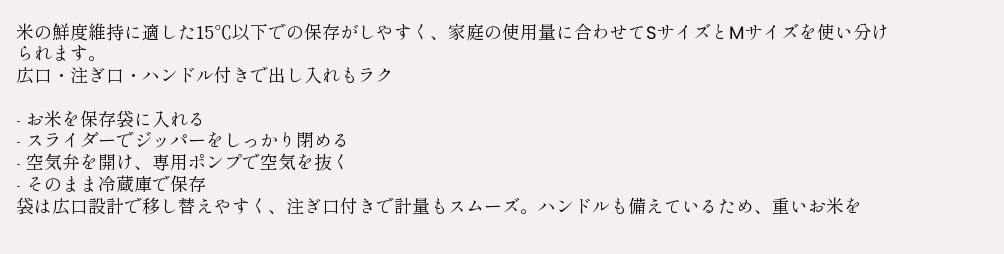米の鮮度維持に適した15℃以下での保存がしやすく、家庭の使用量に合わせてSサイズとMサイズを使い分けられます。
広口・注ぎ口・ハンドル付きで出し入れもラク

- お米を保存袋に入れる
- スライダーでジッパーをしっかり閉める
- 空気弁を開け、専用ポンプで空気を抜く
- そのまま冷蔵庫で保存
袋は広口設計で移し替えやすく、注ぎ口付きで計量もスムーズ。ハンドルも備えているため、重いお米を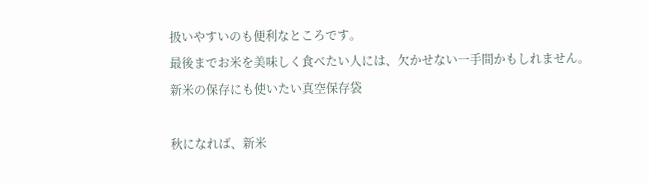扱いやすいのも便利なところです。
最後までお米を美味しく食べたい人には、欠かせない一手間かもしれません。
新米の保存にも使いたい真空保存袋

秋になれば、新米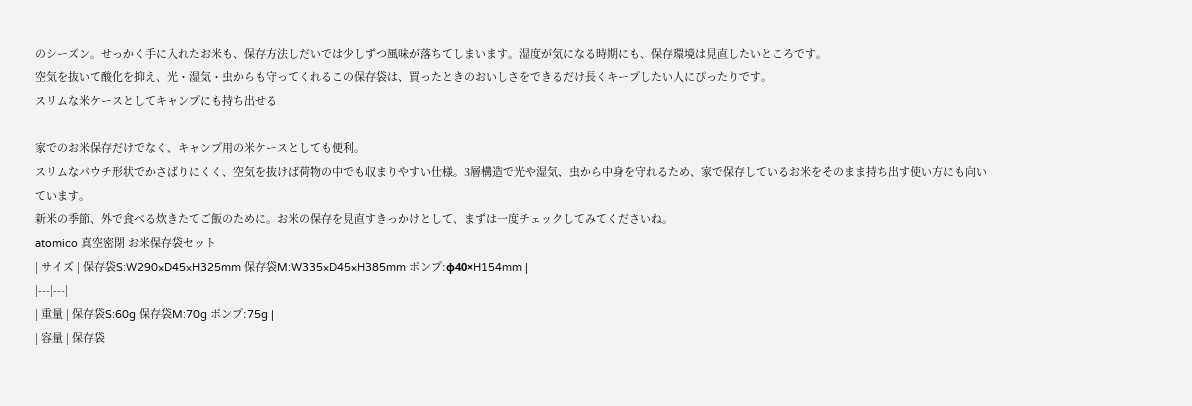のシーズン。せっかく手に入れたお米も、保存方法しだいでは少しずつ風味が落ちてしまいます。湿度が気になる時期にも、保存環境は見直したいところです。
空気を抜いて酸化を抑え、光・湿気・虫からも守ってくれるこの保存袋は、買ったときのおいしさをできるだけ長くキープしたい人にぴったりです。
スリムな米ケースとしてキャンプにも持ち出せる

家でのお米保存だけでなく、キャンプ用の米ケースとしても便利。
スリムなパウチ形状でかさばりにくく、空気を抜けば荷物の中でも収まりやすい仕様。3層構造で光や湿気、虫から中身を守れるため、家で保存しているお米をそのまま持ち出す使い方にも向いています。
新米の季節、外で食べる炊きたてご飯のために。お米の保存を見直すきっかけとして、まずは一度チェックしてみてくださいね。
atomico 真空密閉 お米保存袋セット
| サイズ | 保存袋S:W290×D45×H325mm 保存袋M:W335×D45×H385mm ポンプ:φ40×H154mm |
|---|---|
| 重量 | 保存袋S:60g 保存袋M:70g ポンプ:75g |
| 容量 | 保存袋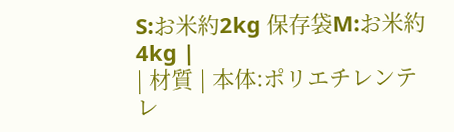S:お米約2kg 保存袋M:お米約4kg |
| 材質 | 本体:ポリエチレンテレ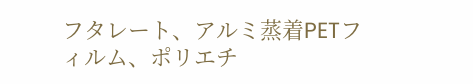フタレート、アルミ蒸着PETフィルム、ポリエチ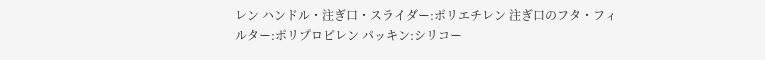レン ハンドル・注ぎ口・スライダー:ポリエチレン 注ぎ口のフタ・フィルター:ポリプロピレン パッキン:シリコー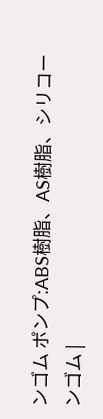ンゴム ポンプ:ABS樹脂、AS樹脂、シリコーンゴム |